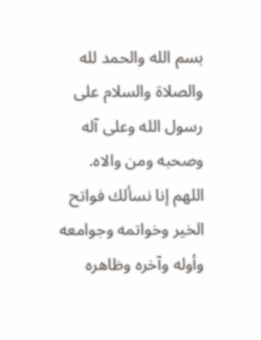بسم الله والحمد لله والصلاة والسلام على رسول الله وعلى آله وصحبه ومن والاه.
اللهم إنا نسألك فواتح الخير وخواتمه وجوامعه وأوله وآخره وظاهره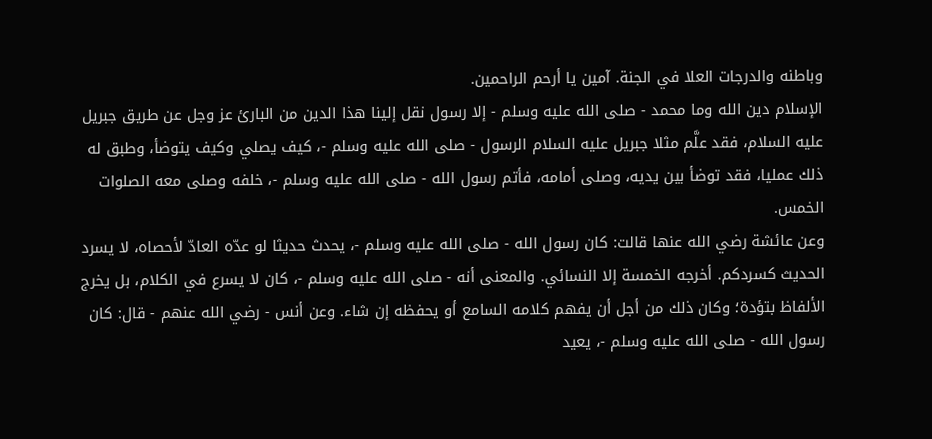وباطنه والدرجات العلا في الجنة. آمين يا أرحم الراحمين.
الإسلام دين الله وما محمد - صلى الله عليه وسلم - إلا رسول نقل إلينا هذا الدين من البارئ عز وجل عن طريق جبريل عليه السلام، فقد علَّم مثلا جبريل عليه السلام الرسول - صلى الله عليه وسلم -، كيف يصلي وكيف يتوضأ، وطبق له ذلك عمليا، فقد توضأ بين يديه، وصلى أمامه، فأتم رسول الله - صلى الله عليه وسلم -، خلفه وصلى معه الصلوات الخمس.
وعن عائشة رضي الله عنها قالت: كان رسول الله - صلى الله عليه وسلم -، يحدث حديثا لو عدّه العادّ لأحصاه، لا يسرد الحديث كسردكم. أخرجه الخمسة إلا النسائي. والمعنى أنه - صلى الله عليه وسلم -، كان لا يسرع في الكلام، بل يخرج الألفاظ بتؤدة؛ وكان ذلك من أجل أن يفهم كلامه السامع أو يحفظه إن شاء. وعن أنس - رضي الله عنهم - قال: كان رسول الله - صلى الله عليه وسلم -، يعيد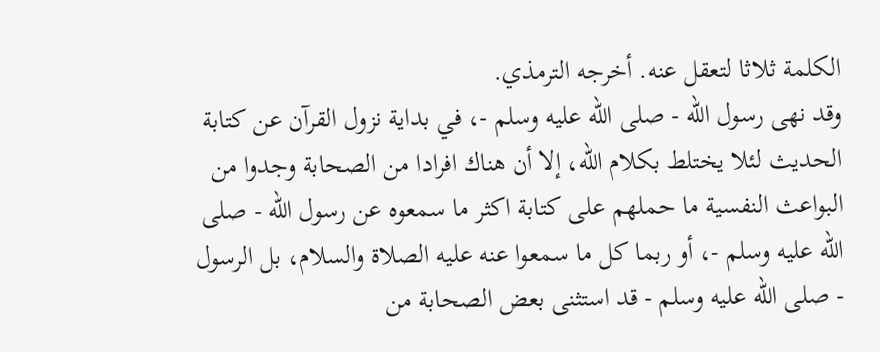الكلمة ثلاثا لتعقل عنه. أخرجه الترمذي.
وقد نهى رسول الله - صلى الله عليه وسلم -، في بداية نزول القرآن عن كتابة الحديث لئلا يختلط بكلام الله، إلا أن هناك افرادا من الصحابة وجدوا من البواعث النفسية ما حملهم على كتابة اكثر ما سمعوه عن رسول الله - صلى الله عليه وسلم -، أو ربما كل ما سمعوا عنه عليه الصلاة والسلام، بل الرسول - صلى الله عليه وسلم - قد استثنى بعض الصحابة من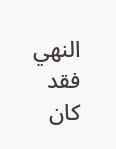النهي فقد كان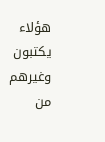هؤلاء يكتبون وغيرهم من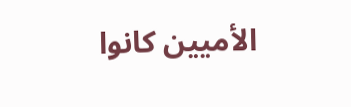الأميين كانوا